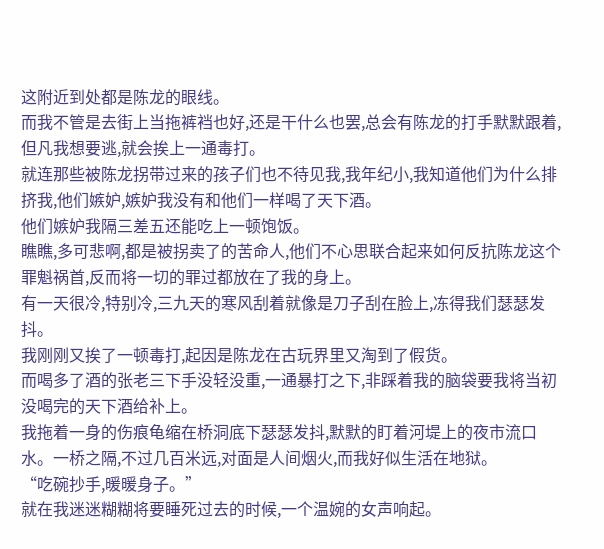这附近到处都是陈龙的眼线。
而我不管是去街上当拖裤裆也好,还是干什么也罢,总会有陈龙的打手默默跟着,但凡我想要逃,就会挨上一通毒打。
就连那些被陈龙拐带过来的孩子们也不待见我,我年纪小,我知道他们为什么排挤我,他们嫉妒,嫉妒我没有和他们一样喝了天下酒。
他们嫉妒我隔三差五还能吃上一顿饱饭。
瞧瞧,多可悲啊,都是被拐卖了的苦命人,他们不心思联合起来如何反抗陈龙这个罪魁祸首,反而将一切的罪过都放在了我的身上。
有一天很冷,特别冷,三九天的寒风刮着就像是刀子刮在脸上,冻得我们瑟瑟发抖。
我刚刚又挨了一顿毒打,起因是陈龙在古玩界里又淘到了假货。
而喝多了酒的张老三下手没轻没重,一通暴打之下,非踩着我的脑袋要我将当初没喝完的天下酒给补上。
我拖着一身的伤痕龟缩在桥洞底下瑟瑟发抖,默默的盯着河堤上的夜市流口水。一桥之隔,不过几百米远,对面是人间烟火,而我好似生活在地狱。
“吃碗抄手,暖暖身子。”
就在我迷迷糊糊将要睡死过去的时候,一个温婉的女声响起。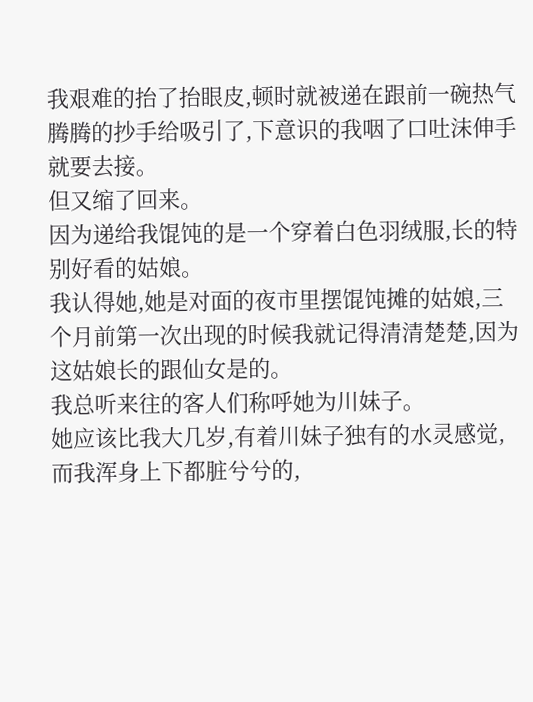我艰难的抬了抬眼皮,顿时就被递在跟前一碗热气腾腾的抄手给吸引了,下意识的我咽了口吐沫伸手就要去接。
但又缩了回来。
因为递给我馄饨的是一个穿着白色羽绒服,长的特别好看的姑娘。
我认得她,她是对面的夜市里摆馄饨摊的姑娘,三个月前第一次出现的时候我就记得清清楚楚,因为这姑娘长的跟仙女是的。
我总听来往的客人们称呼她为川妹子。
她应该比我大几岁,有着川妹子独有的水灵感觉,而我浑身上下都脏兮兮的,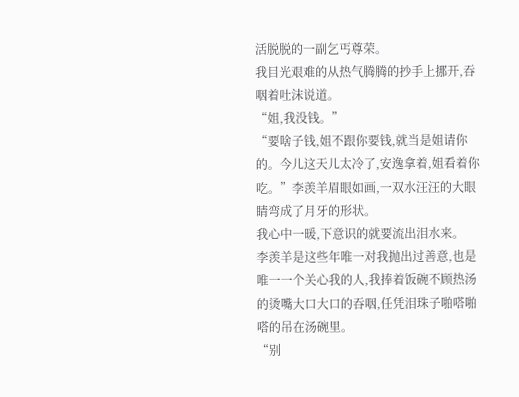活脱脱的一副乞丐尊荣。
我目光艰难的从热气腾腾的抄手上挪开,吞咽着吐沫说道。
“姐,我没钱。”
“要啥子钱,姐不跟你要钱,就当是姐请你的。今儿这天儿太冷了,安逸拿着,姐看着你吃。”李羡羊眉眼如画,一双水汪汪的大眼睛弯成了月牙的形状。
我心中一暖,下意识的就要流出泪水来。
李羡羊是这些年唯一对我抛出过善意,也是唯一一个关心我的人,我捧着饭碗不顾热汤的烫嘴大口大口的吞咽,任凭泪珠子啪嗒啪嗒的吊在汤碗里。
“别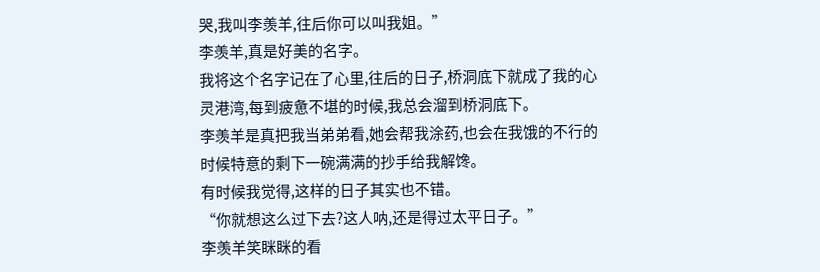哭,我叫李羡羊,往后你可以叫我姐。”
李羡羊,真是好美的名字。
我将这个名字记在了心里,往后的日子,桥洞底下就成了我的心灵港湾,每到疲惫不堪的时候,我总会溜到桥洞底下。
李羡羊是真把我当弟弟看,她会帮我涂药,也会在我饿的不行的时候特意的剩下一碗满满的抄手给我解馋。
有时候我觉得,这样的日子其实也不错。
“你就想这么过下去?这人呐,还是得过太平日子。”
李羡羊笑眯眯的看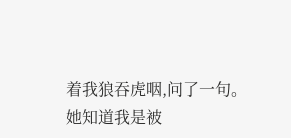着我狼吞虎咽,问了一句。
她知道我是被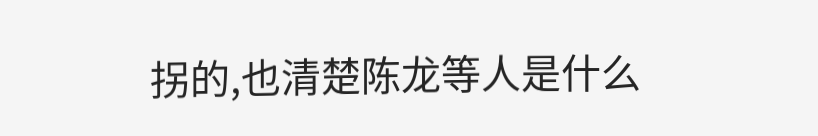拐的,也清楚陈龙等人是什么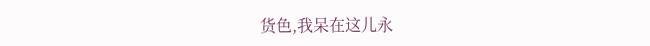货色,我呆在这儿永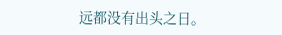远都没有出头之日。